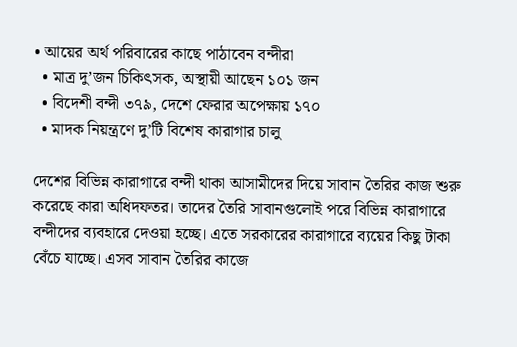• আয়ের অর্থ পরিবারের কাছে পাঠাবেন বন্দীরা
  • মাত্র দু’জন চিকিৎসক, অস্থায়ী আছেন ১০১ জন
  • বিদেশী বন্দী ৩৭৯, দেশে ফেরার অপেক্ষায় ১৭০
  • মাদক নিয়ন্ত্রণে দু’টি বিশেষ কারাগার চালু

দেশের বিভিন্ন কারাগারে বন্দী থাকা আসামীদের দিয়ে সাবান তৈরির কাজ শুরু করেছে কারা অধিদফতর। তাদের তৈরি সাবানগুলোই পরে বিভিন্ন কারাগারে বন্দীদের ব্যবহারে দেওয়া হচ্ছে। এতে সরকারের কারাগারে ব্যয়ের কিছু টাকা বেঁচে যাচ্ছে। এসব সাবান তৈরির কাজে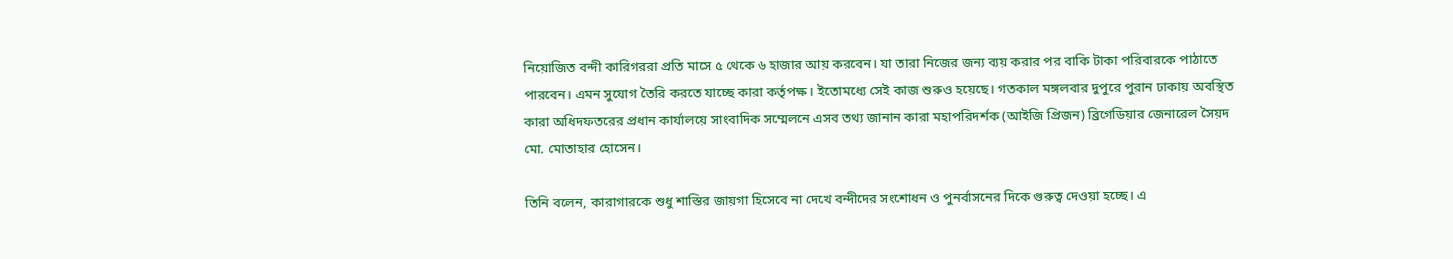নিয়োজিত বন্দী কারিগররা প্রতি মাসে ৫ থেকে ৬ হাজার আয় করবেন। যা তারা নিজের জন্য ব্যয় করার পর বাকি টাকা পরিবারকে পাঠাতে পারবেন। এমন সুযোগ তৈরি করতে যাচ্ছে কারা কর্তৃপক্ষ। ইতোমধ্যে সেই কাজ শুরুও হয়েছে। গতকাল মঙ্গলবার দুপুরে পুরান ঢাকায় অবস্থিত কারা অধিদফতরের প্রধান কার্যালয়ে সাংবাদিক সম্মেলনে এসব তথ্য জানান কারা মহাপরিদর্শক (আইজি প্রিজন) ব্রিগেডিয়ার জেনারেল সৈয়দ মো. মোতাহার হোসেন।

তিনি বলেন, কারাগারকে শুধু শাস্তির জায়গা হিসেবে না দেখে বন্দীদের সংশোধন ও পুনর্বাসনের দিকে গুরুত্ব দেওয়া হচ্ছে। এ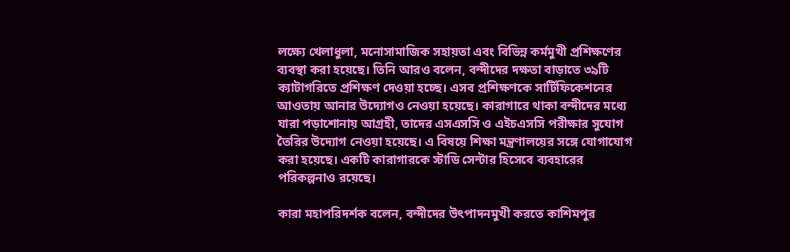লক্ষ্যে খেলাধুলা, মনোসামাজিক সহায়তা এবং বিভিন্ন কর্মমুখী প্রশিক্ষণের ব্যবস্থা করা হয়েছে। তিনি আরও বলেন, বন্দীদের দক্ষতা বাড়াতে ৩৯টি ক্যাটাগরিতে প্রশিক্ষণ দেওয়া হচ্ছে। এসব প্রশিক্ষণকে সার্টিফিকেশনের আওতায় আনার উদ্যোগও নেওয়া হয়েছে। কারাগারে থাকা বন্দীদের মধ্যে যারা পড়াশোনায় আগ্রহী, তাদের এসএসসি ও এইচএসসি পরীক্ষার সুযোগ তৈরির উদ্যোগ নেওয়া হয়েছে। এ বিষয়ে শিক্ষা মন্ত্রণালয়ের সঙ্গে যোগাযোগ করা হয়েছে। একটি কারাগারকে স্টাডি সেন্টার হিসেবে ব্যবহারের পরিকল্পনাও রয়েছে।

কারা মহাপরিদর্শক বলেন, বন্দীদের উৎপাদনমুখী করতে কাশিমপুর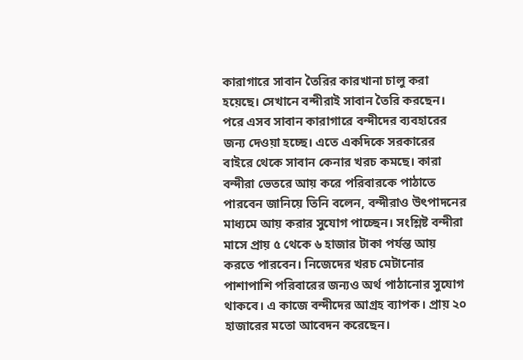কারাগারে সাবান তৈরির কারখানা চালু করা হয়েছে। সেখানে বন্দীরাই সাবান তৈরি করছেন। পরে এসব সাবান কারাগারে বন্দীদের ব্যবহারের জন্য দেওয়া হচ্ছে। এতে একদিকে সরকারের বাইরে থেকে সাবান কেনার খরচ কমছে। কারা বন্দীরা ভেতরে আয় করে পরিবারকে পাঠাতে পারবেন জানিয়ে তিনি বলেন, বন্দীরাও উৎপাদনের মাধ্যমে আয় করার সুযোগ পাচ্ছেন। সংশ্লিষ্ট বন্দীরা মাসে প্রায় ৫ থেকে ৬ হাজার টাকা পর্যন্ত আয় করতে পারবেন। নিজেদের খরচ মেটানোর পাশাপাশি পরিবারের জন্যও অর্থ পাঠানোর সুযোগ থাকবে। এ কাজে বন্দীদের আগ্রহ ব্যাপক। প্রায় ২০ হাজারের মতো আবেদন করেছেন।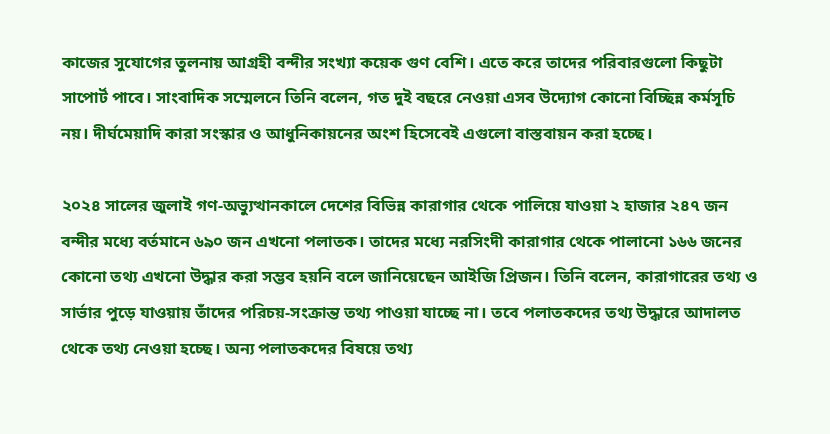কাজের সুযোগের তুলনায় আগ্রহী বন্দীর সংখ্যা কয়েক গুণ বেশি। এতে করে তাদের পরিবারগুলো কিছুটা সাপোর্ট পাবে। সাংবাদিক সম্মেলনে তিনি বলেন, গত দুই বছরে নেওয়া এসব উদ্যোগ কোনো বিচ্ছিন্ন কর্মসূচি নয়। দীর্ঘমেয়াদি কারা সংস্কার ও আধুনিকায়নের অংশ হিসেবেই এগুলো বাস্তবায়ন করা হচ্ছে।

২০২৪ সালের জুলাই গণ-অভ্যুত্থানকালে দেশের বিভিন্ন কারাগার থেকে পালিয়ে যাওয়া ২ হাজার ২৪৭ জন বন্দীর মধ্যে বর্তমানে ৬৯০ জন এখনো পলাতক। তাদের মধ্যে নরসিংদী কারাগার থেকে পালানো ১৬৬ জনের কোনো তথ্য এখনো উদ্ধার করা সম্ভব হয়নি বলে জানিয়েছেন আইজি প্রিজন। তিনি বলেন, কারাগারের তথ্য ও সার্ভার পুড়ে যাওয়ায় তাঁদের পরিচয়-সংক্রান্ত তথ্য পাওয়া যাচ্ছে না। তবে পলাতকদের তথ্য উদ্ধারে আদালত থেকে তথ্য নেওয়া হচ্ছে। অন্য পলাতকদের বিষয়ে তথ্য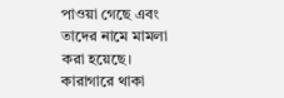পাওয়া গেছে এবং তাদের নামে মামলা করা হয়েছে। কারাগারে থাকা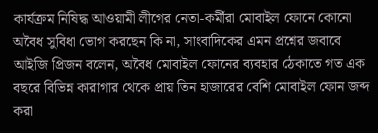কার্যক্রম নিষিদ্ধ আওয়ামী লীগের নেতা-কর্মীরা মোবাইল ফোনে কোনো অবৈধ সুবিধা ভোগ করছেন কি না, সাংবাদিকের এমন প্রশ্নের জবাবে আইজি প্রিজন বলেন, অবৈধ মোবাইল ফোনের ব্যবহার ঠেকাতে গত এক বছরে বিভিন্ন কারাগার থেকে প্রায় তিন হাজারের বেশি মোবাইল ফোন জব্দ করা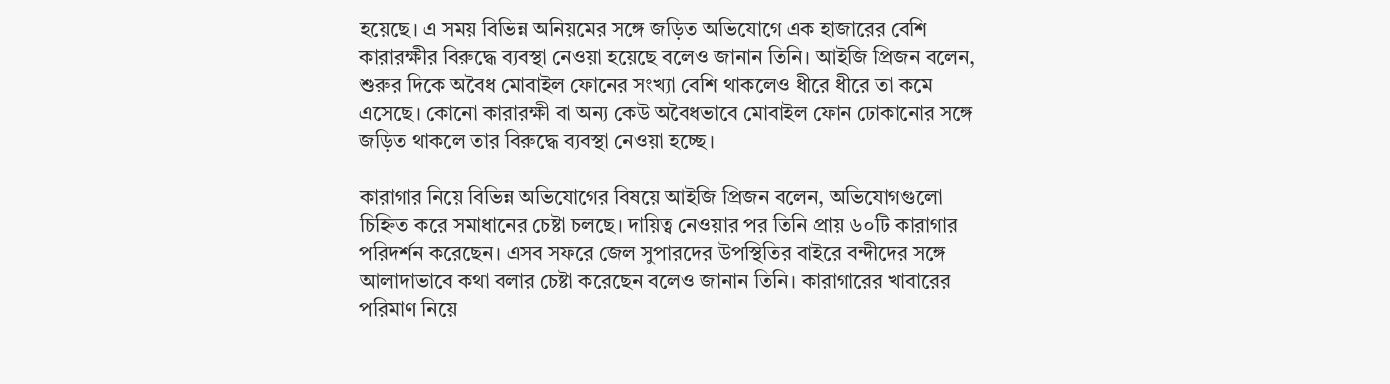হয়েছে। এ সময় বিভিন্ন অনিয়মের সঙ্গে জড়িত অভিযোগে এক হাজারের বেশি কারারক্ষীর বিরুদ্ধে ব্যবস্থা নেওয়া হয়েছে বলেও জানান তিনি। আইজি প্রিজন বলেন, শুরুর দিকে অবৈধ মোবাইল ফোনের সংখ্যা বেশি থাকলেও ধীরে ধীরে তা কমে এসেছে। কোনো কারারক্ষী বা অন্য কেউ অবৈধভাবে মোবাইল ফোন ঢোকানোর সঙ্গে জড়িত থাকলে তার বিরুদ্ধে ব্যবস্থা নেওয়া হচ্ছে।

কারাগার নিয়ে বিভিন্ন অভিযোগের বিষয়ে আইজি প্রিজন বলেন, অভিযোগগুলো চিহ্নিত করে সমাধানের চেষ্টা চলছে। দায়িত্ব নেওয়ার পর তিনি প্রায় ৬০টি কারাগার পরিদর্শন করেছেন। এসব সফরে জেল সুপারদের উপস্থিতির বাইরে বন্দীদের সঙ্গে আলাদাভাবে কথা বলার চেষ্টা করেছেন বলেও জানান তিনি। কারাগারের খাবারের পরিমাণ নিয়ে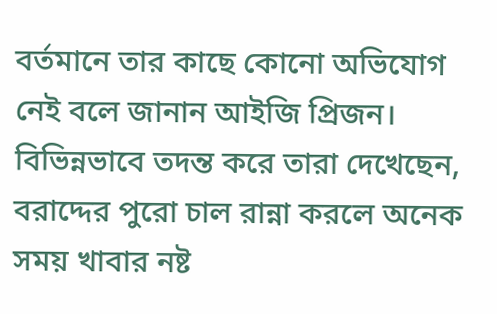বর্তমানে তার কাছে কোনো অভিযোগ নেই বলে জানান আইজি প্রিজন। বিভিন্নভাবে তদন্ত করে তারা দেখেছেন, বরাদ্দের পুরো চাল রান্না করলে অনেক সময় খাবার নষ্ট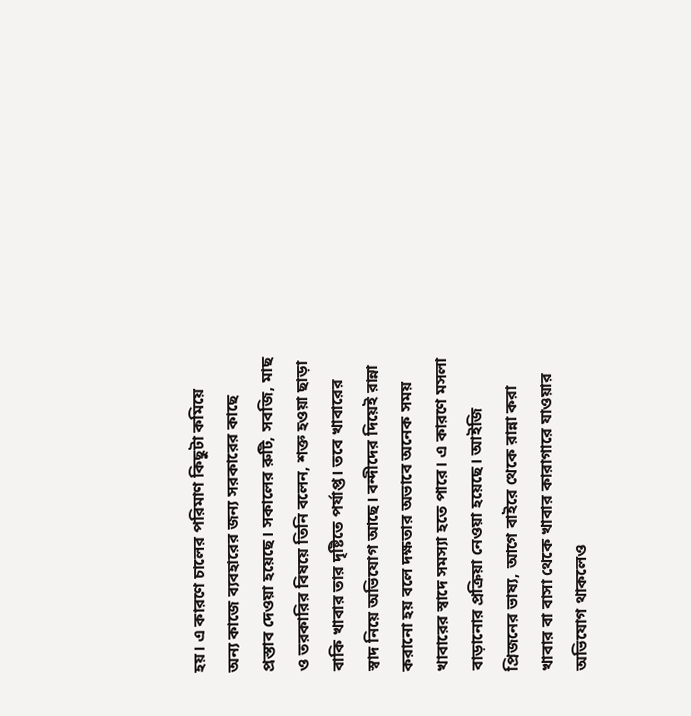হয়। এ কারণে চালের পরিমাণ কিছুটা কমিয়ে অন্য কাজে ব্যবহারের জন্য সরকারের কাছে প্রস্তাব দেওয়া হয়েছে। সকালের রুটি, সবজি, মাছ ও তরকারির বিষয়ে তিনি বলেন, শক্ত হওয়া ছাড়া বাকি খাবার তার দৃষ্টিতে পর্যাপ্ত। তবে খাবারের স্বাদ নিয়ে অভিযোগ আছে। বন্দীদের দিয়েই রান্না করানো হয় বলে দক্ষতার অভাবে অনেক সময় খাবারের স্বাদে সমস্যা হতে পারে। এ কারণে মসলা বাড়ানোর প্রক্রিয়া নেওয়া হয়েছে। আইজি প্রিজনের ভাষ্য, আগে বাইরে থেকে রান্না করা খাবার বা বাসা থেকে খাবার কারাগারে যাওয়ার অভিযোগ থাকলেও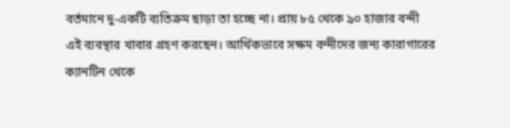বর্তমানে দু-একটি ব্যতিক্রম ছাড়া তা হচ্ছে না। প্রায় ৮৫ থেকে ৯০ হাজার বন্দী এই ব্যবস্থার খাবার গ্রহণ করছেন। আর্থিকভাবে সক্ষম বন্দীদের জন্য কারাগারের ক্যানটিন থেকে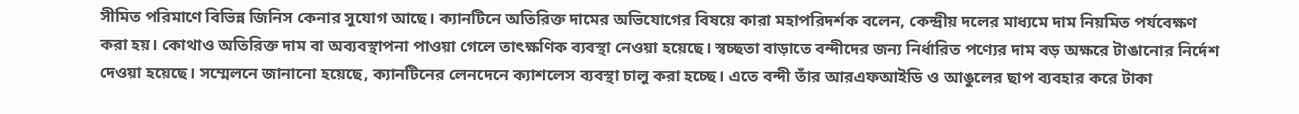সীমিত পরিমাণে বিভিন্ন জিনিস কেনার সুযোগ আছে। ক্যানটিনে অতিরিক্ত দামের অভিযোগের বিষয়ে কারা মহাপরিদর্শক বলেন, কেন্দ্রীয় দলের মাধ্যমে দাম নিয়মিত পর্যবেক্ষণ করা হয়। কোথাও অতিরিক্ত দাম বা অব্যবস্থাপনা পাওয়া গেলে তাৎক্ষণিক ব্যবস্থা নেওয়া হয়েছে। স্বচ্ছতা বাড়াতে বন্দীদের জন্য নির্ধারিত পণ্যের দাম বড় অক্ষরে টাঙানোর নির্দেশ দেওয়া হয়েছে। সম্মেলনে জানানো হয়েছে, ক্যানটিনের লেনদেনে ক্যাশলেস ব্যবস্থা চালু করা হচ্ছে। এতে বন্দী তাঁর আরএফআইডি ও আঙুলের ছাপ ব্যবহার করে টাকা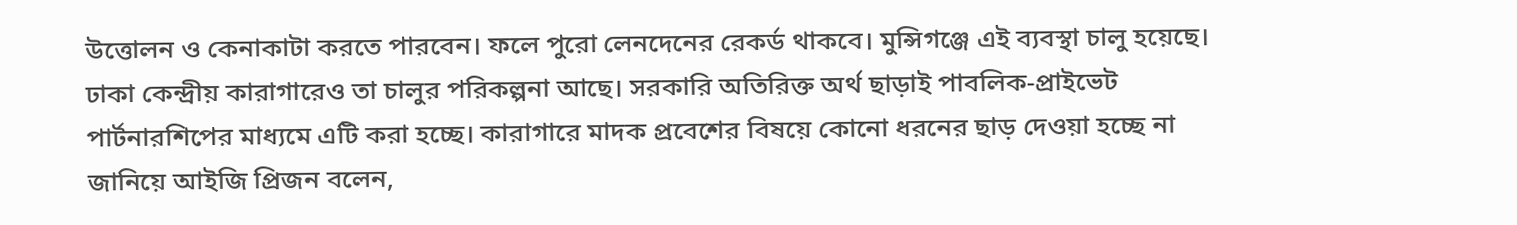উত্তোলন ও কেনাকাটা করতে পারবেন। ফলে পুরো লেনদেনের রেকর্ড থাকবে। মুন্সিগঞ্জে এই ব্যবস্থা চালু হয়েছে। ঢাকা কেন্দ্রীয় কারাগারেও তা চালুর পরিকল্পনা আছে। সরকারি অতিরিক্ত অর্থ ছাড়াই পাবলিক-প্রাইভেট পার্টনারশিপের মাধ্যমে এটি করা হচ্ছে। কারাগারে মাদক প্রবেশের বিষয়ে কোনো ধরনের ছাড় দেওয়া হচ্ছে না জানিয়ে আইজি প্রিজন বলেন,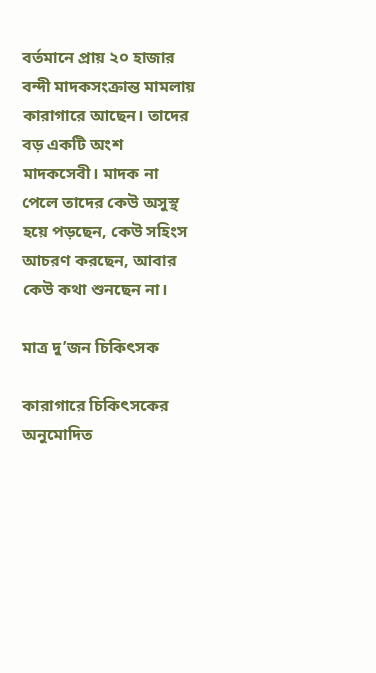বর্তমানে প্রায় ২০ হাজার বন্দী মাদকসংক্রান্ত মামলায় কারাগারে আছেন। তাদের বড় একটি অংশ মাদকসেবী। মাদক না পেলে তাদের কেউ অসুস্থ হয়ে পড়ছেন, কেউ সহিংস আচরণ করছেন, আবার কেউ কথা শুনছেন না।

মাত্র দু’জন চিকিৎসক

কারাগারে চিকিৎসকের অনুমোদিত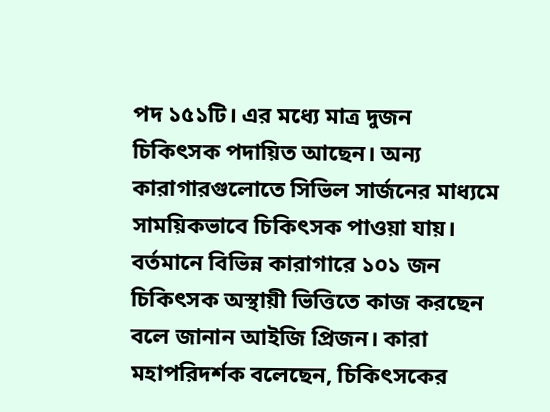পদ ১৫১টি। এর মধ্যে মাত্র দুজন চিকিৎসক পদায়িত আছেন। অন্য কারাগারগুলোতে সিভিল সার্জনের মাধ্যমে সাময়িকভাবে চিকিৎসক পাওয়া যায়। বর্তমানে বিভিন্ন কারাগারে ১০১ জন চিকিৎসক অস্থায়ী ভিত্তিতে কাজ করছেন বলে জানান আইজি প্রিজন। কারা মহাপরিদর্শক বলেছেন, চিকিৎসকের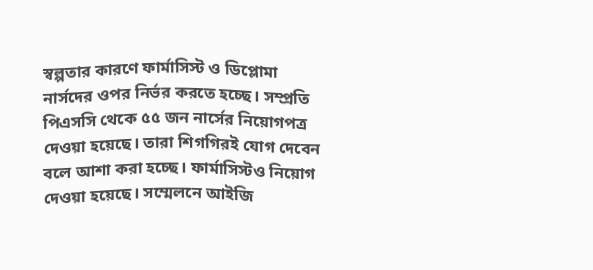স্বল্পতার কারণে ফার্মাসিস্ট ও ডিপ্লোমা নার্সদের ওপর নির্ভর করতে হচ্ছে। সম্প্রতি পিএসসি থেকে ৫৫ জন নার্সের নিয়োগপত্র দেওয়া হয়েছে। তারা শিগগিরই যোগ দেবেন বলে আশা করা হচ্ছে। ফার্মাসিস্টও নিয়োগ দেওয়া হয়েছে। সম্মেলনে আইজি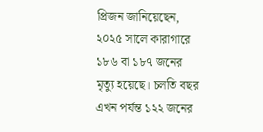প্রিজন জানিয়েছেন, ২০২৫ সালে কারাগারে ১৮৬ বা ১৮৭ জনের মৃত্যু হয়েছে। চলতি বছর এখন পর্যন্ত ১২২ জনের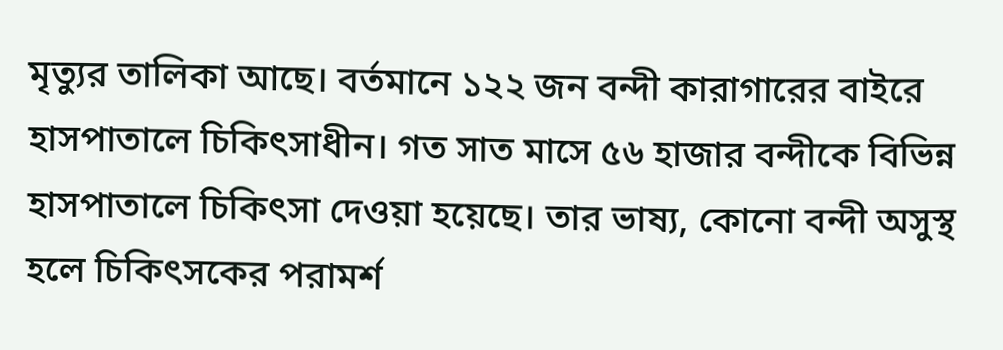মৃত্যুর তালিকা আছে। বর্তমানে ১২২ জন বন্দী কারাগারের বাইরে হাসপাতালে চিকিৎসাধীন। গত সাত মাসে ৫৬ হাজার বন্দীকে বিভিন্ন হাসপাতালে চিকিৎসা দেওয়া হয়েছে। তার ভাষ্য, কোনো বন্দী অসুস্থ হলে চিকিৎসকের পরামর্শ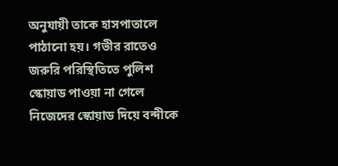অনুযায়ী তাকে হাসপাতালে পাঠানো হয়। গভীর রাতেও জরুরি পরিস্থিতিতে পুলিশ স্কোয়াড পাওয়া না গেলে নিজেদের স্কোয়াড দিয়ে বন্দীকে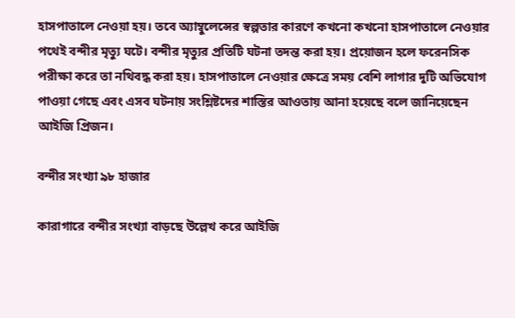হাসপাতালে নেওয়া হয়। তবে অ্যাম্বুলেন্সের স্বল্পতার কারণে কখনো কখনো হাসপাতালে নেওয়ার পথেই বন্দীর মৃত্যু ঘটে। বন্দীর মৃত্যুর প্রতিটি ঘটনা তদন্ত করা হয়। প্রয়োজন হলে ফরেনসিক পরীক্ষা করে তা নথিবদ্ধ করা হয়। হাসপাতালে নেওয়ার ক্ষেত্রে সময় বেশি লাগার দুটি অভিযোগ পাওয়া গেছে এবং এসব ঘটনায় সংশ্লিষ্টদের শাস্তির আওতায় আনা হয়েছে বলে জানিয়েছেন আইজি প্রিজন।

বন্দীর সংখ্যা ৯৮ হাজার

কারাগারে বন্দীর সংখ্যা বাড়ছে উল্লেখ করে আইজি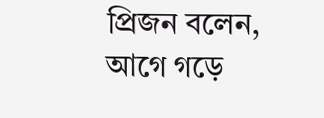প্রিজন বলেন, আগে গড়ে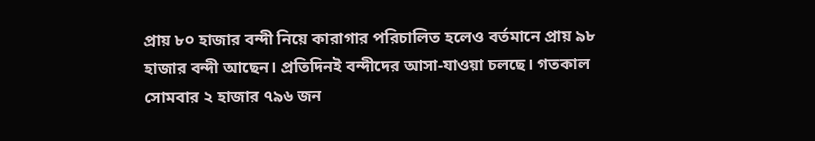প্রায় ৮০ হাজার বন্দী নিয়ে কারাগার পরিচালিত হলেও বর্তমানে প্রায় ৯৮ হাজার বন্দী আছেন। প্রতিদিনই বন্দীদের আসা-যাওয়া চলছে। গতকাল সোমবার ২ হাজার ৭৯৬ জন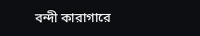বন্দী কারাগারে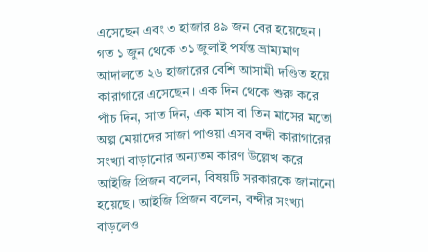এসেছেন এবং ৩ হাজার ৪৯ জন বের হয়েছেন। গত ১ জুন থেকে ৩১ জুলাই পর্যন্ত ভ্রাম্যমাণ আদালতে ২৬ হাজারের বেশি আসামী দণ্ডিত হয়ে কারাগারে এসেছেন। এক দিন থেকে শুরু করে পাঁচ দিন, সাত দিন, এক মাস বা তিন মাসের মতো অল্প মেয়াদের সাজা পাওয়া এসব বন্দী কারাগারের সংখ্যা বাড়ানোর অন্যতম কারণ উল্লেখ করে আইজি প্রিজন বলেন, বিষয়টি সরকারকে জানানো হয়েছে। আইজি প্রিজন বলেন, বন্দীর সংখ্যা বাড়লেও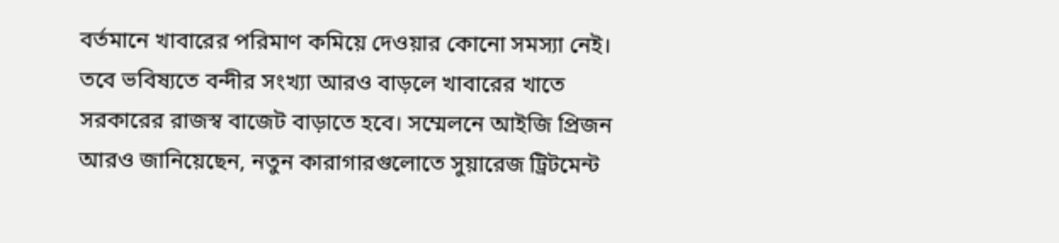বর্তমানে খাবারের পরিমাণ কমিয়ে দেওয়ার কোনো সমস্যা নেই। তবে ভবিষ্যতে বন্দীর সংখ্যা আরও বাড়লে খাবারের খাতে সরকারের রাজস্ব বাজেট বাড়াতে হবে। সম্মেলনে আইজি প্রিজন আরও জানিয়েছেন, নতুন কারাগারগুলোতে সুয়ারেজ ট্রিটমেন্ট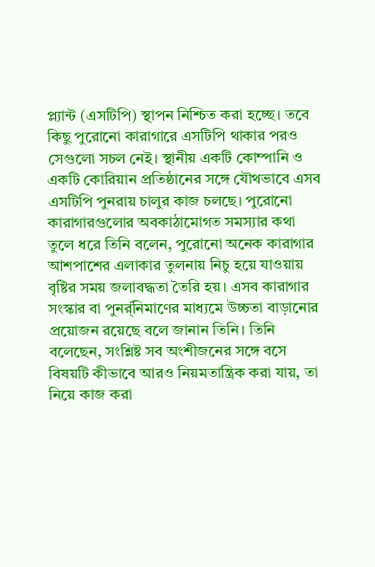প্ল্যান্ট (এসটিপি) স্থাপন নিশ্চিত করা হচ্ছে। তবে কিছু পুরোনো কারাগারে এসটিপি থাকার পরও সেগুলো সচল নেই। স্থানীয় একটি কোম্পানি ও একটি কোরিয়ান প্রতিষ্ঠানের সঙ্গে যৌথভাবে এসব এসটিপি পুনরায় চালুর কাজ চলছে। পুরোনো কারাগারগুলোর অবকাঠামোগত সমস্যার কথা তুলে ধরে তিনি বলেন, পুরোনো অনেক কারাগার আশপাশের এলাকার তুলনায় নিচু হয়ে যাওয়ায় বৃষ্টির সময় জলাবদ্ধতা তৈরি হয়। এসব কারাগার সংস্কার বা পুনর্র্নিমাণের মাধ্যমে উচ্চতা বাড়ানোর প্রয়োজন রয়েছে বলে জানান তিনি। তিনি বলেছেন, সংশ্লিষ্ট সব অংশীজনের সঙ্গে বসে বিষয়টি কীভাবে আরও নিয়মতান্ত্রিক করা যায়, তা নিয়ে কাজ করা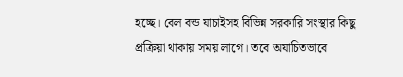হচ্ছে। বেল বন্ড যাচাইসহ বিভিন্ন সরকারি সংস্থার কিছু প্রক্রিয়া থাকায় সময় লাগে। তবে অযাচিতভাবে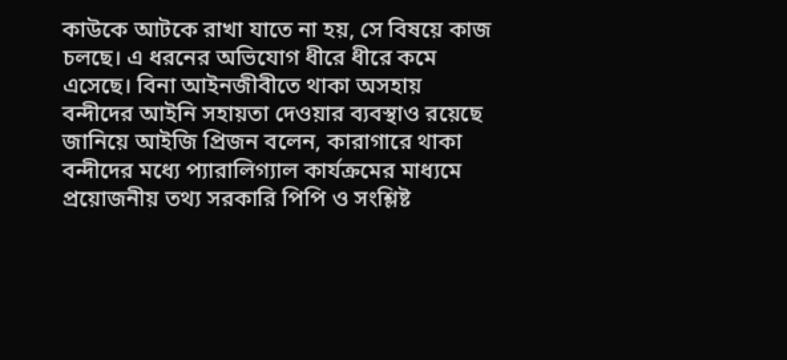কাউকে আটকে রাখা যাতে না হয়, সে বিষয়ে কাজ চলছে। এ ধরনের অভিযোগ ধীরে ধীরে কমে এসেছে। বিনা আইনজীবীতে থাকা অসহায় বন্দীদের আইনি সহায়তা দেওয়ার ব্যবস্থাও রয়েছে জানিয়ে আইজি প্রিজন বলেন, কারাগারে থাকা বন্দীদের মধ্যে প্যারালিগ্যাল কার্যক্রমের মাধ্যমে প্রয়োজনীয় তথ্য সরকারি পিপি ও সংশ্লিষ্ট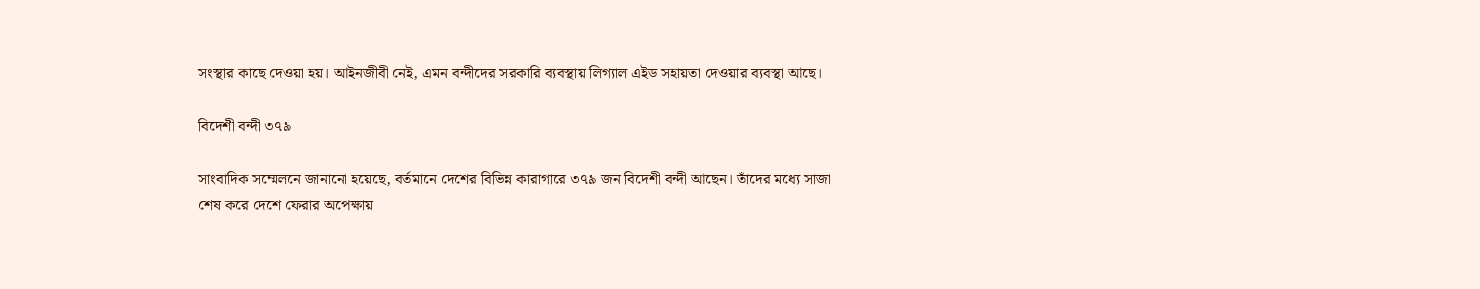সংস্থার কাছে দেওয়া হয়। আইনজীবী নেই, এমন বন্দীদের সরকারি ব্যবস্থায় লিগ্যাল এইড সহায়তা দেওয়ার ব্যবস্থা আছে।

বিদেশী বন্দী ৩৭৯

সাংবাদিক সম্মেলনে জানানো হয়েছে, বর্তমানে দেশের বিভিন্ন কারাগারে ৩৭৯ জন বিদেশী বন্দী আছেন। তাঁদের মধ্যে সাজা শেষ করে দেশে ফেরার অপেক্ষায়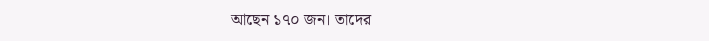আছেন ১৭০ জন। তাদের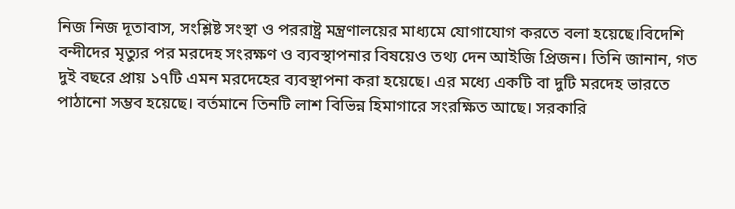নিজ নিজ দূতাবাস, সংশ্লিষ্ট সংস্থা ও পররাষ্ট্র মন্ত্রণালয়ের মাধ্যমে যোগাযোগ করতে বলা হয়েছে।বিদেশি বন্দীদের মৃত্যুর পর মরদেহ সংরক্ষণ ও ব্যবস্থাপনার বিষয়েও তথ্য দেন আইজি প্রিজন। তিনি জানান, গত দুই বছরে প্রায় ১৭টি এমন মরদেহের ব্যবস্থাপনা করা হয়েছে। এর মধ্যে একটি বা দুটি মরদেহ ভারতে পাঠানো সম্ভব হয়েছে। বর্তমানে তিনটি লাশ বিভিন্ন হিমাগারে সংরক্ষিত আছে। সরকারি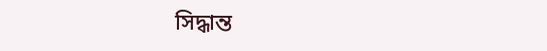সিদ্ধান্ত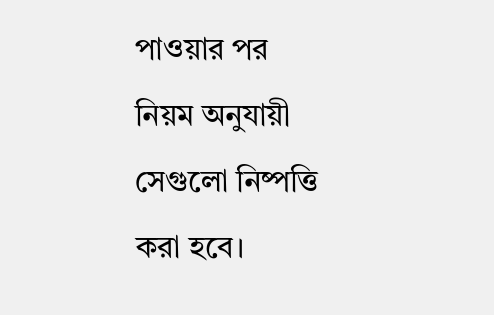পাওয়ার পর নিয়ম অনুযায়ী সেগুলো নিষ্পত্তি করা হবে।